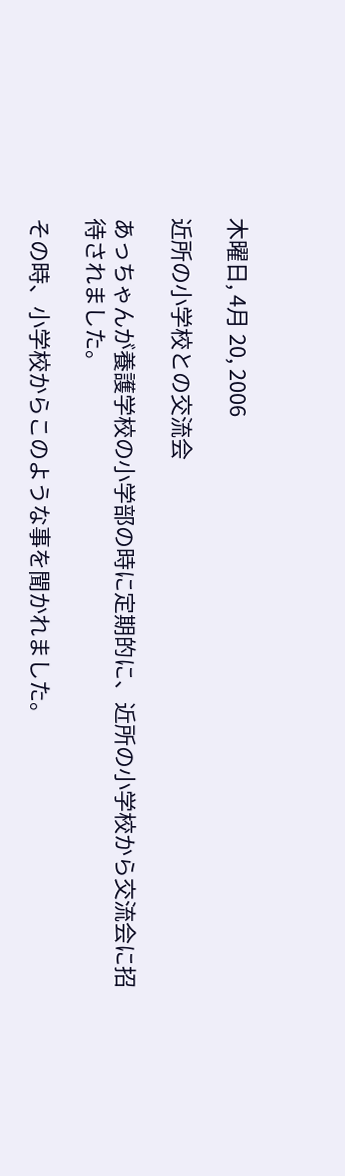木曜日, 4月 20, 2006

近所の小学校との交流会

あっちゃんが養護学校の小学部の時に定期的に、近所の小学校から交流会に招待されました。

その時、小学校からこのような事を聞かれました。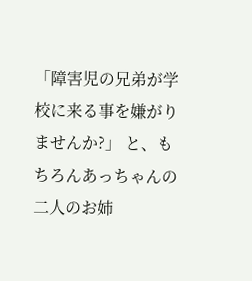「障害児の兄弟が学校に来る事を嫌がりませんか?」 と、もちろんあっちゃんの二人のお姉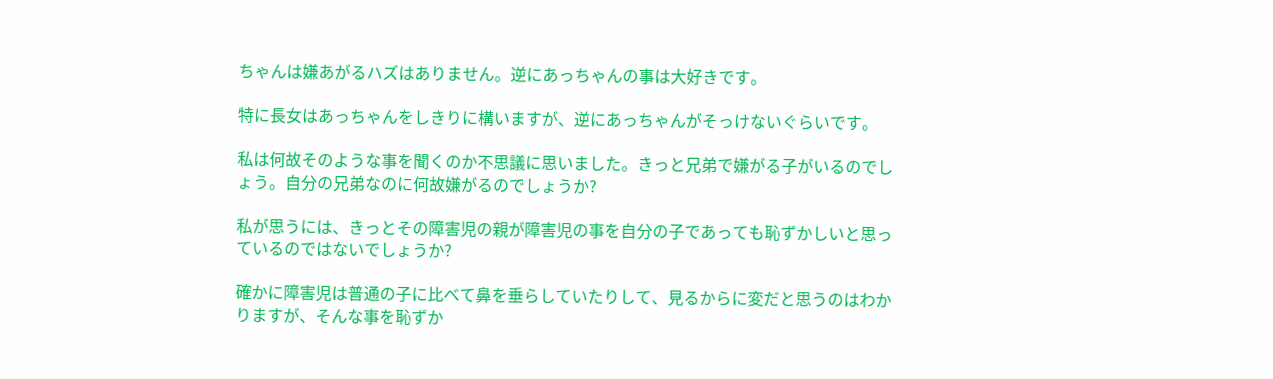ちゃんは嫌あがるハズはありません。逆にあっちゃんの事は大好きです。

特に長女はあっちゃんをしきりに構いますが、逆にあっちゃんがそっけないぐらいです。

私は何故そのような事を聞くのか不思議に思いました。きっと兄弟で嫌がる子がいるのでしょう。自分の兄弟なのに何故嫌がるのでしょうか?

私が思うには、きっとその障害児の親が障害児の事を自分の子であっても恥ずかしいと思っているのではないでしょうか?

確かに障害児は普通の子に比べて鼻を垂らしていたりして、見るからに変だと思うのはわかりますが、そんな事を恥ずか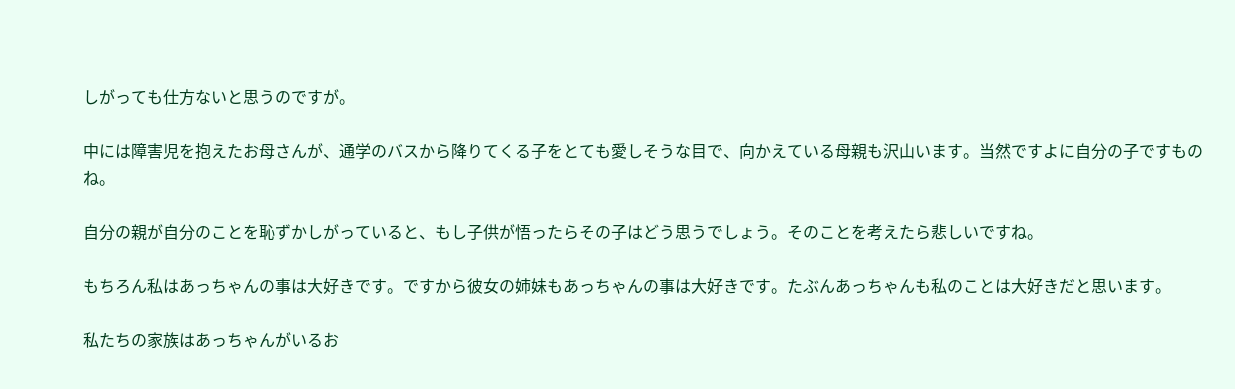しがっても仕方ないと思うのですが。

中には障害児を抱えたお母さんが、通学のバスから降りてくる子をとても愛しそうな目で、向かえている母親も沢山います。当然ですよに自分の子ですものね。

自分の親が自分のことを恥ずかしがっていると、もし子供が悟ったらその子はどう思うでしょう。そのことを考えたら悲しいですね。

もちろん私はあっちゃんの事は大好きです。ですから彼女の姉妹もあっちゃんの事は大好きです。たぶんあっちゃんも私のことは大好きだと思います。

私たちの家族はあっちゃんがいるお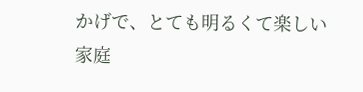かげで、とても明るくて楽しい家庭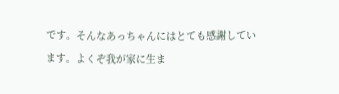です。そんなあっちゃんにはとても感謝しています。よくぞ我が家に生ま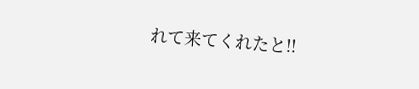れて来てくれたと!!